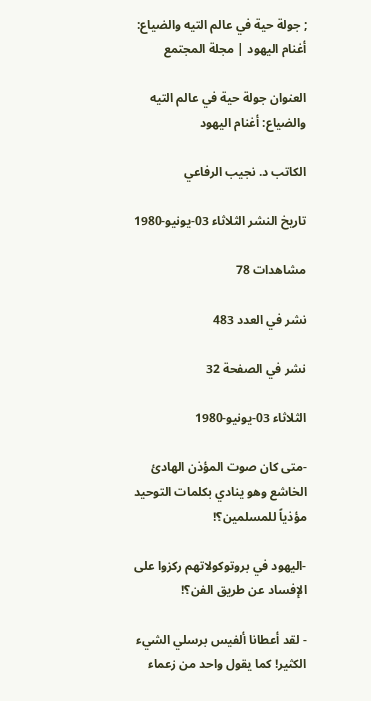; جولة حية في عالم التيه والضياع: أغنام اليهود | مجلة المجتمع

العنوان جولة حية في عالم التيه والضياع: أغنام اليهود

الكاتب د. نجيب الرفاعي

تاريخ النشر الثلاثاء 03-يونيو-1980

مشاهدات 78

نشر في العدد 483

نشر في الصفحة 32

الثلاثاء 03-يونيو-1980

-متى كان صوت المؤذن الهادئ الخاشع وهو ينادي بكلمات التوحيد مؤذياً للمسلمين؟!

-اليهود في بروتوكولاتهم ركزوا على الإفساد عن طريق الفن؟!

- لقد أعطانا ألفيس برسلي الشيء الكثير! كما يقول واحد من زعماء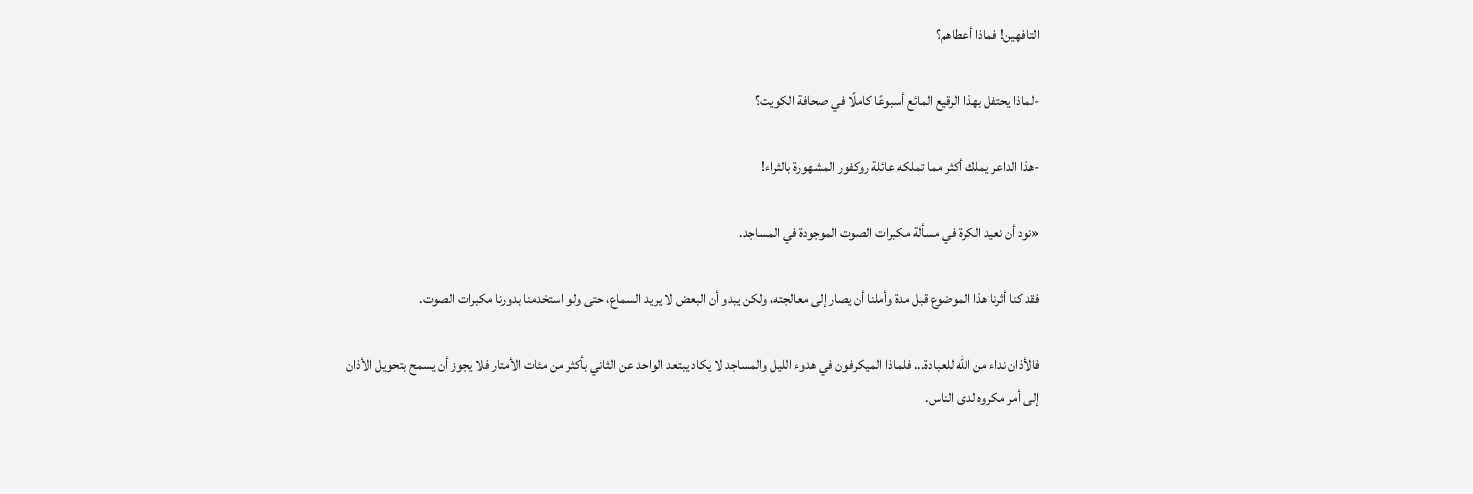التافهين! فماذا أعطاهم؟

-لماذا يحتفل بهذا الرقيع المائع أسبوعًا كاملًا في صحافة الكويت؟

-هذا الداعر يملك أكثر مما تملكه عائلة روكفور المشهورة بالثراء!

«نود أن نعيد الكرة في مسألة مكبرات الصوت الموجودة في المساجد.

فقد كنا أثرنا هذا الموضوع قبل مدة وأملنا أن يصار إلى معالجته، ولكن يبدو أن البعض لا يريد السماع، حتى ولو استخدمنا بدورنا مكبرات الصوت.

فالأذان نداء من الله للعبادة... فلماذا الميكرفون في هدوء الليل والمساجد لا يكاد يبتعد الواحد عن الثاني بأكثر من مئات الأمتار فلا يجوز أن يسمح بتحويل الأذان إلى أمر مكروه لدى الناس.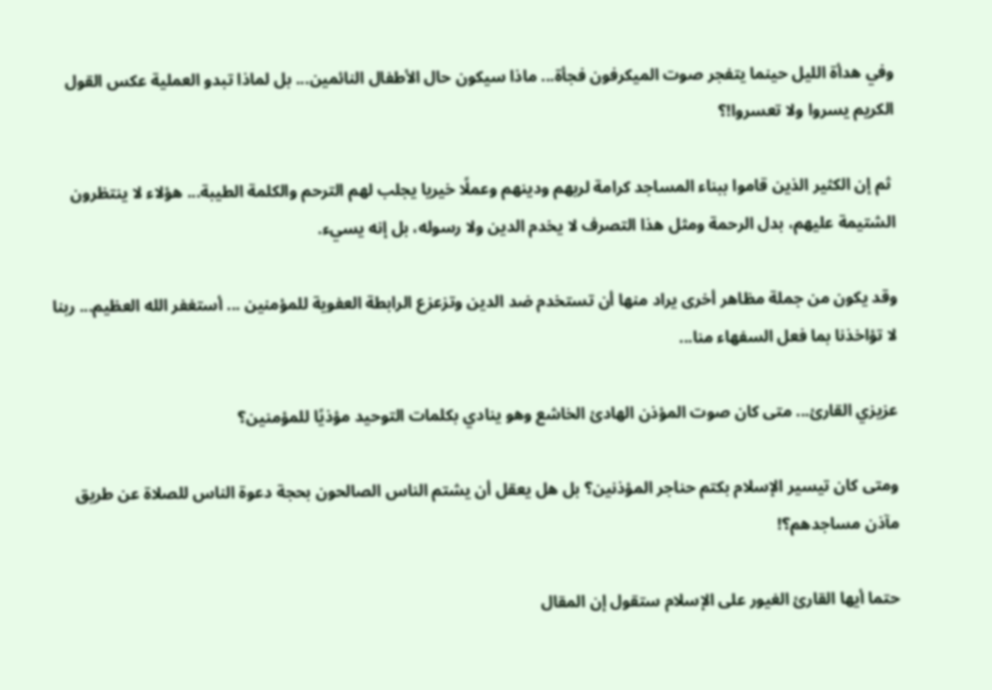وفي هدأة الليل حينما يتفجر صوت الميكرفون فجأة... ماذا سيكون حال الأطفال النائمين... بل لماذا تبدو العملية عكس القول الكريم يسروا ولا تعسروا!؟

 ثم إن الكثير الذين قاموا ببناء المساجد كرامة لربهم ودينهم وعملًا خيريا يجلب لهم الترحم والكلمة الطيبة... هؤلاء لا ينتظرون الشتيمة عليهم، بدل الرحمة ومثل هذا التصرف لا يخدم الدين ولا رسوله، بل إنه يسيء.

وقد يكون من جملة مظاهر أخرى يراد منها أن تستخدم ضد الدين وتزعزع الرابطة العفوية للمؤمنين ... أستغفر الله العظيم... ربنا لا تؤاخذنا بما فعل السفهاء منا...

عزيزي القارئ... متى كان صوت المؤذن الهادئ الخاشع وهو ينادي بكلمات التوحيد مؤذيًا للمؤمنين؟

ومتى كان تيسير الإسلام بكتم حناجر المؤذنين؟ بل هل يعقل أن يشتم الناس الصالحون بحجة دعوة الناس للصلاة عن طريق مآذن مساجدهم؟!

حتما أيها القارئ الغيور على الإسلام ستقول إن المقال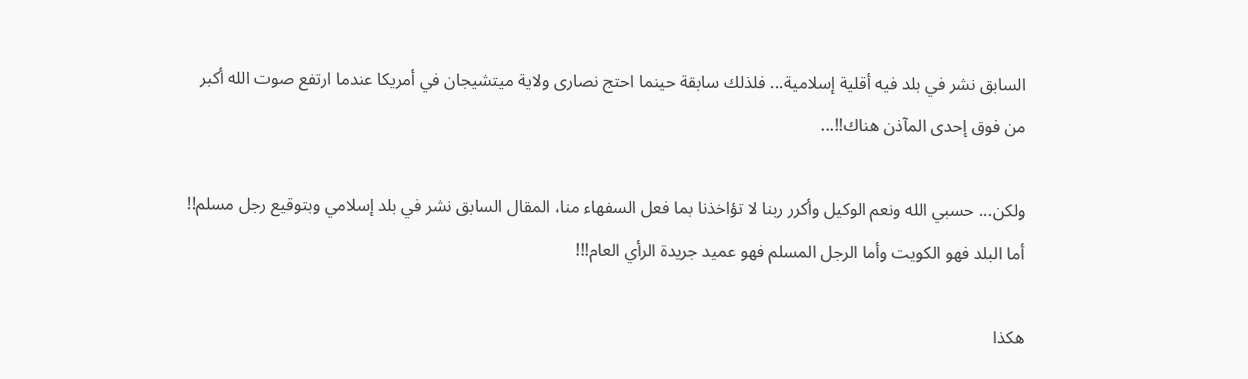السابق نشر في بلد فيه أقلية إسلامية... فلذلك سابقة حينما احتج نصارى ولاية ميتشيجان في أمريكا عندما ارتفع صوت الله أكبر من فوق إحدى المآذن هناك!!...

ولكن... حسبي الله ونعم الوكيل وأكرر ربنا لا تؤاخذنا بما فعل السفهاء منا، المقال السابق نشر في بلد إسلامي وبتوقيع رجل مسلم!! أما البلد فهو الكويت وأما الرجل المسلم فهو عميد جريدة الرأي العام!!!

هكذا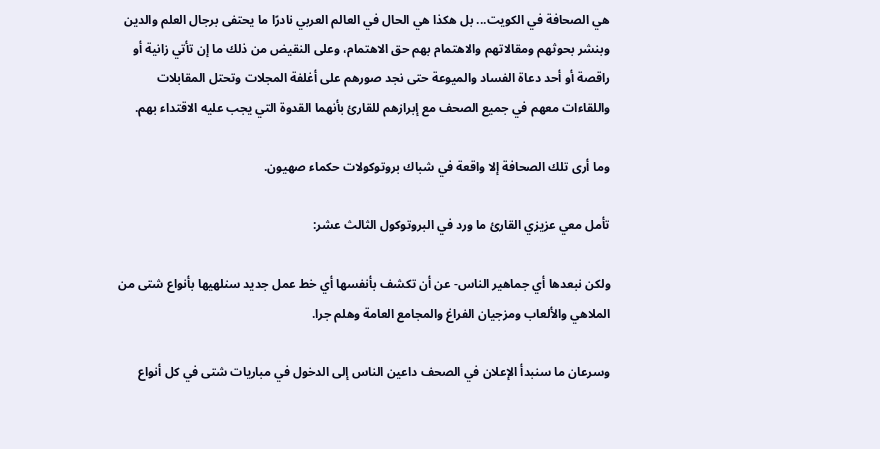هي الصحافة في الكويت... بل هكذا هي الحال في العالم العربي نادرًا ما يحتفى برجال العلم والدين وبنشر بحوثهم ومقالاتهم والاهتمام بهم حق الاهتمام، وعلى النقيض من ذلك ما إن تأتي زانية أو راقصة أو أحد دعاة الفساد والميوعة حتى نجد صورهم على أغلفة المجلات وتحتل المقابلات واللقاءات معهم في جميع الصحف مع إبرازهم للقارئ بأنهما القدوة التي يجب عليه الاقتداء بهم.

وما أرى تلك الصحافة إلا واقعة في شباك بروتوكولات حكماء صهيون.

تأمل معي عزيزي القارئ ما ورد في البروتوكول الثالث عشر:

ولكن نبعدها أي جماهير الناس- عن أن تكشف بأنفسها أي خط عمل جديد سنلهيها بأنواع شتى من الملاهي والألعاب ومزجيان الفراغ والمجامع العامة وهلم جرا.

وسرعان ما سنبدأ الإعلان في الصحف داعين الناس إلى الدخول في مباريات شتى في كل أنواع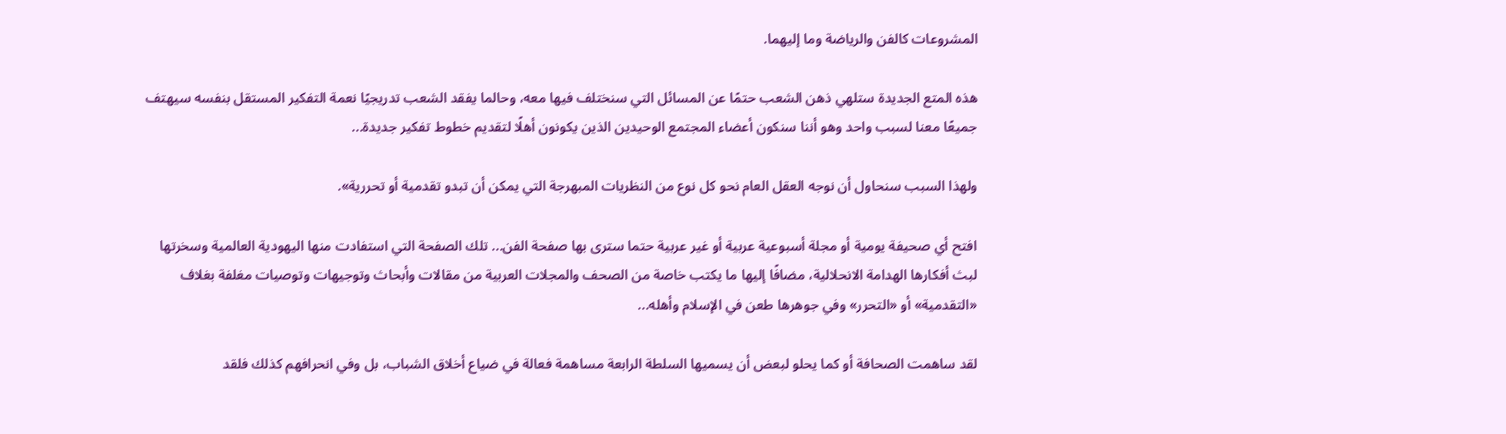المشروعات كالفن والرياضة وما إليهما.

هذه المتع الجديدة ستلهي ذهن الشعب حتمًا عن المسائل التي سنختلف فيها معه، وحالما يفقد الشعب تدريجيًا نعمة التفكير المستقل بنفسه سيهتف جميعًا معنا لسبب واحد وهو أننا سنكون أعضاء المجتمع الوحيدين الذين يكونون أهلًا لتقديم خطوط تفكير جديدة...

ولهذا السبب سنحاول أن نوجه العقل العام نحو كل نوع من النظريات المبهرجة التي يمكن أن تبدو تقدمية أو تحررية».

افتح أي صحيفة يومية أو مجلة أسبوعية عربية أو غير عربية حتما سترى بها صفحة الفن... تلك الصفحة التي استفادت منها اليهودية العالمية وسخرتها لبث أفكارها الهدامة الانحلالية، مضافًا إليها ما يكتب خاصة من الصحف والمجلات العربية من مقالات وأبحاث وتوجيهات وتوصيات مغلفة بغلاف «التقدمية» أو «التحرر» وفي جوهرها طعن في الإسلام وأهله...

لقد ساهمت الصحافة أو كما يحلو لبعض أن يسميها السلطة الرابعة مساهمة فعالة في ضياع أخلاق الشباب، بل وفي انحرافهم كذلك فلقد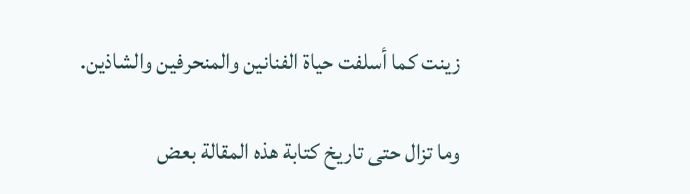زينت كما أسلفت حياة الفنانين والمنحرفين والشاذين.

وما تزال حتى تاريخ كتابة هذه المقالة بعض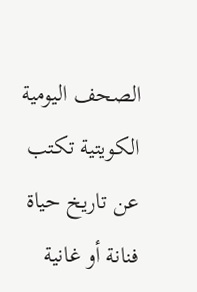الصحف اليومية الكويتية تكتب عن تاريخ حياة فنانة أو غانية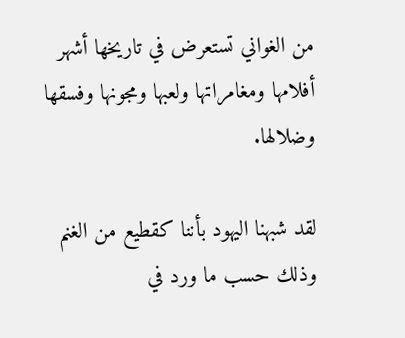من الغواني تستعرض في تاريخها أشهر أفلامها ومغامراتها ولعبها ومجونها وفسقها وضلالها.

لقد شبهنا اليهود بأننا كقطيع من الغنم وذلك حسب ما ورد في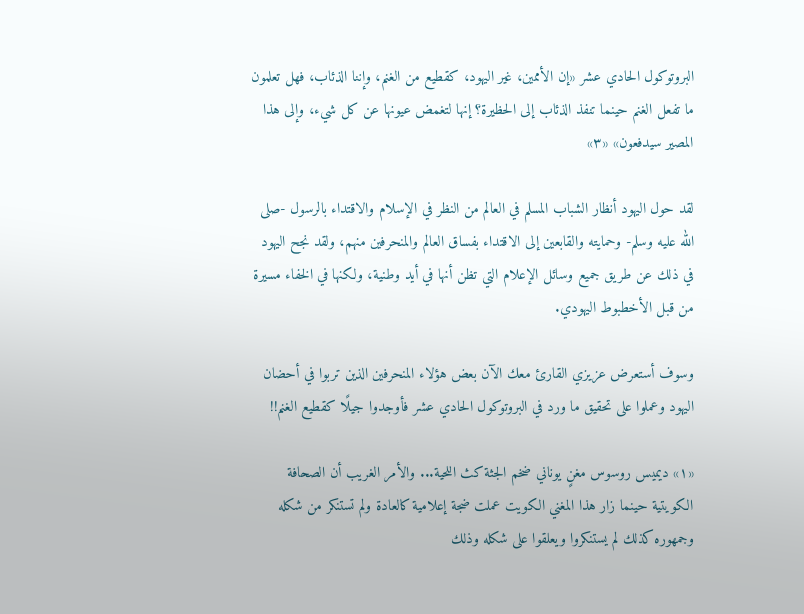البروتوكول الحادي عشر «إن الأممين، غير اليهود، كقطيع من الغنم، وإننا الذئاب، فهل تعلمون ما تفعل الغنم حينما تنفذ الذئاب إلى الحظيرة؟ إنها لتغمض عيونها عن كل شيء، وإلى هذا المصير سيدفعون» «۳»

لقد حول اليهود أنظار الشباب المسلم في العالم من النظر في الإسلام والاقتداء بالرسول -صلى الله عليه وسلم- وحمايته والقابعين إلى الاقتداء بفساق العالم والمنحرفين منهم، ولقد نجح اليهود في ذلك عن طريق جميع وسائل الإعلام التي تظن أنها في أيد وطنية، ولكنها في الخفاء مسيرة من قبل الأخطبوط اليهودي.

وسوف أستعرض عزيزي القارئ معك الآن بعض هؤلاء المنحرفين الذين تربوا في أحضان اليهود وعملوا على تحقيق ما ورد في البروتوكول الحادي عشر فأوجدوا جيلًا كقطيع الغنم!!

«۱» ديميس روسوس مغنٍ يوناني ضخم الجثة كث اللحية... والأمر الغريب أن الصحافة الكويتية حينما زار هذا المغني الكويت عملت ضجة إعلامية كالعادة ولم تستنكر من شكله وجمهوره كذلك لم يستنكروا ويعلقوا على شكله وذلك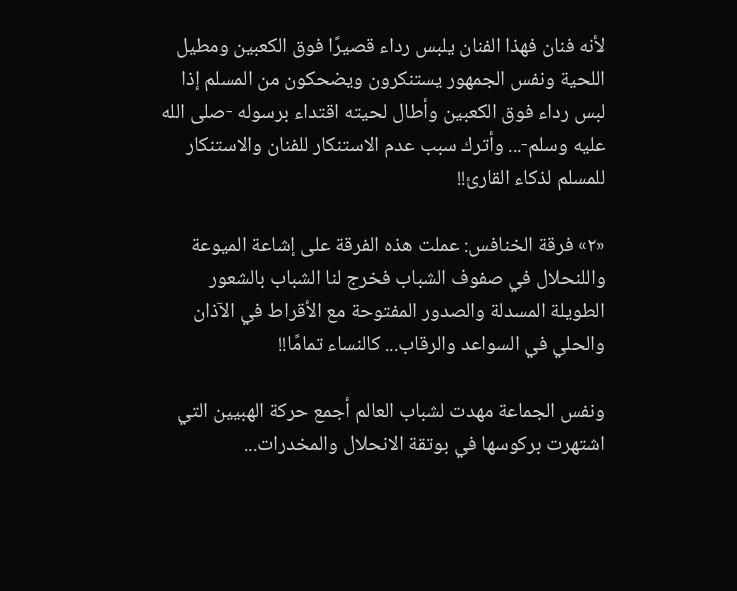لأنه فنان فهذا الفنان يلبس رداء قصيرًا فوق الكعبين ومطيل اللحية ونفس الجمهور يستنكرون ويضحكون من المسلم إذا لبس رداء فوق الكعبين وأطال لحيته اقتداء برسوله -صلى الله عليه وسلم-... وأترك سبب عدم الاستنكار للفنان والاستنكار للمسلم لذكاء القارئ!!

«۲» فرقة الخنافس: عملت هذه الفرقة على إشاعة الميوعة واللنحلال في صفوف الشباب فخرج لنا الشباب بالشعور الطويلة المسدلة والصدور المفتوحة مع الأقراط في الآذان والحلي في السواعد والرقاب... كالنساء تمامًا!!

ونفس الجماعة مهدت لشباب العالم أجمع حركة الهبيين التي اشتهرت بركوسها في بوتقة الانحلال والمخدرات...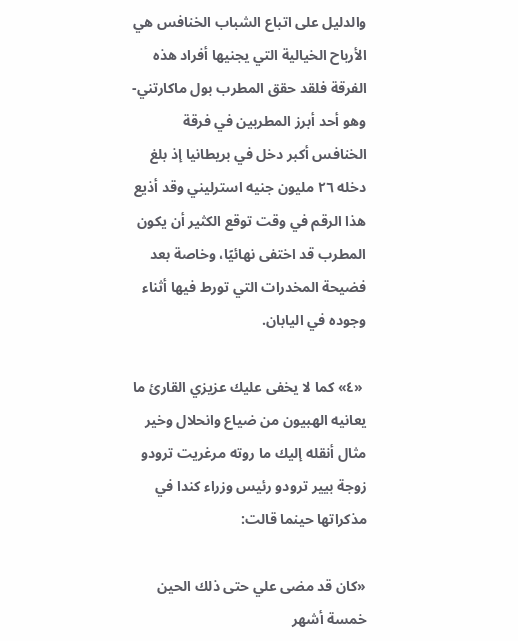والدليل على اتباع الشباب الخنافس هي الأرباح الخيالية التي يجنيها أفراد هذه الفرقة فلقد حقق المطرب بول ماكارتني- وهو أحد أبرز المطربين في فرقة الخنافس أكبر دخل في بريطانيا إذ بلغ دخله ٢٦ مليون جنيه استرليني وقد أذيع هذا الرقم في وقت توقع الكثير أن يكون المطرب قد اختفى نهائيًا، وخاصة بعد فضيحة المخدرات التي تورط فيها أثناء وجوده في اليابان.

 «٤» كما لا يخفى عليك عزيزي القارئ ما يعانيه الهبيون من ضياع وانحلال وخير مثال أنقله إليك ما روته مرغريت ترودو زوجة بيير ترودو رئيس وزراء كندا في مذكراتها حينما قالت:

«كان قد مضى علي حتى ذلك الحين خمسة أشهر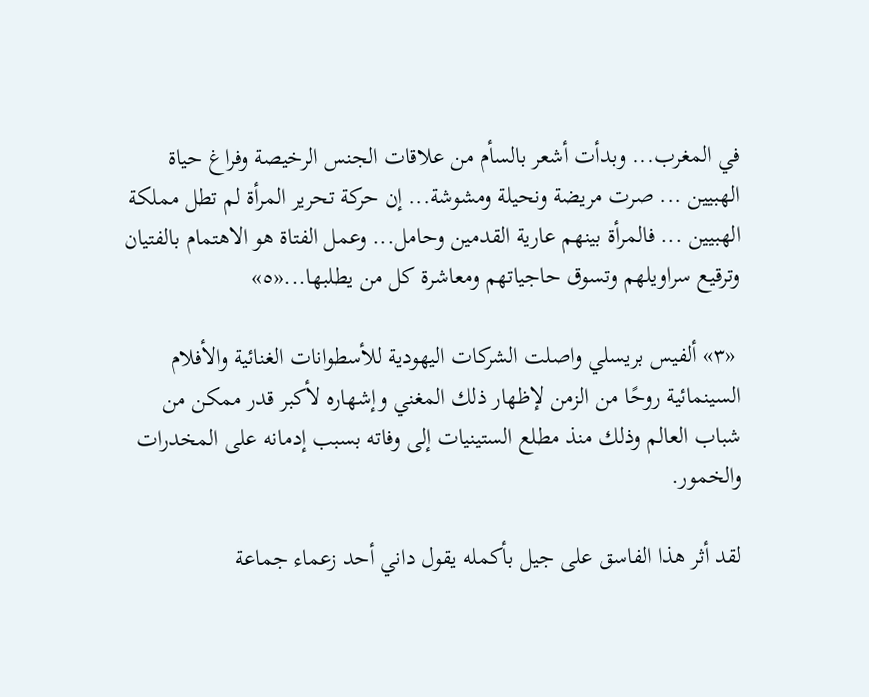في المغرب... وبدأت أشعر بالسأم من علاقات الجنس الرخيصة وفراغ حياة الهبيين ... صرت مريضة ونحيلة ومشوشة... إن حركة تحرير المرأة لم تطل مملكة الهبيين ... فالمرأة بينهم عارية القدمين وحامل... وعمل الفتاة هو الاهتمام بالفتيان وترقيع سراويلهم وتسوق حاجياتهم ومعاشرة كل من يطلبها...«٥»

 «۳» ألفيس بريسلي واصلت الشركات اليهودية للأسطوانات الغنائية والأفلام السينمائية روحًا من الزمن لإظهار ذلك المغني وإشهاره لأكبر قدر ممكن من شباب العالم وذلك منذ مطلع الستينيات إلى وفاته بسبب إدمانه على المخدرات والخمور.

لقد أثر هذا الفاسق على جيل بأكمله يقول داني أحد زعماء جماعة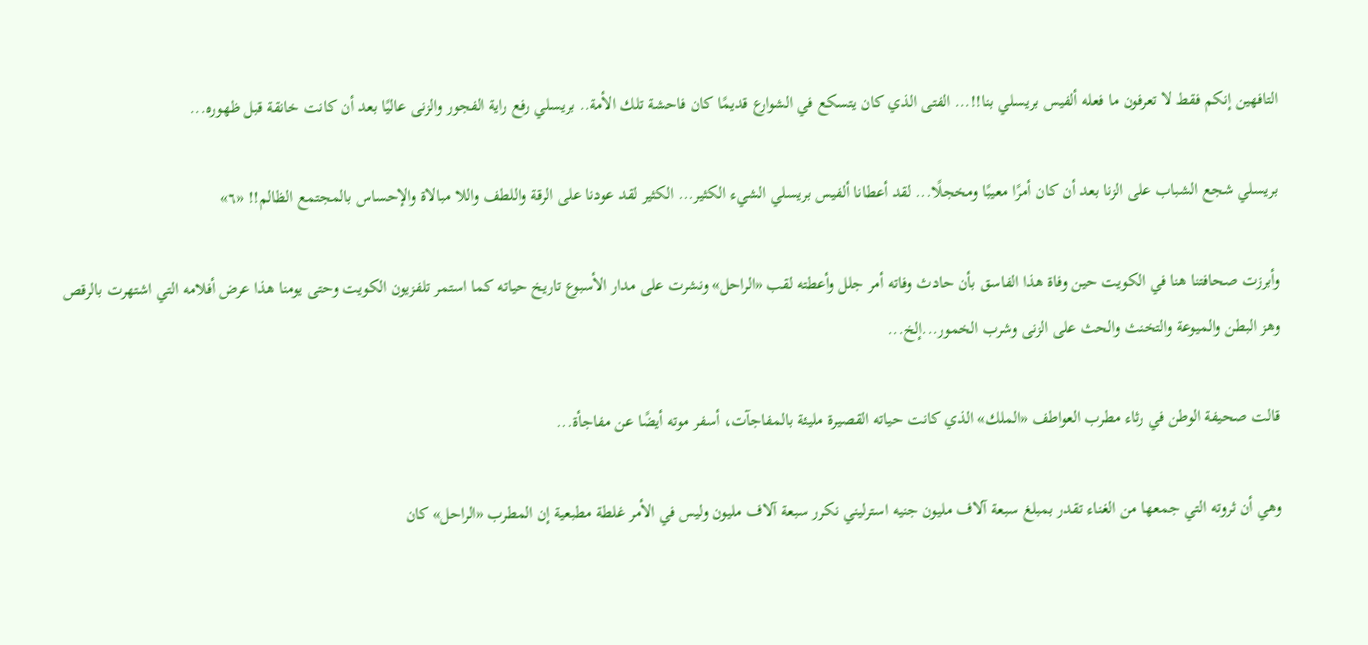التافهين إنكم فقط لا تعرفون ما فعله ألفيس بريسلي بنا!!... الفتى الذي كان يتسكع في الشوارع قديمًا كان فاحشة تلك الأمة.. بريسلي رفع راية الفجور والزنى عاليًا بعد أن كانت خانقة قبل ظهوره...

بريسلي شجع الشباب على الزنا بعد أن كان أمرًا معيبًا ومخجلًا... لقد أعطانا ألفيس بريسلي الشيء الكثير... الكثير لقد عودنا على الرقة واللطف واللا مبالاة والإحساس بالمجتمع الظالم!! «٦»

وأبرزت صحافتنا هنا في الكويت حين وفاة هذا الفاسق بأن حادث وفاته أمر جلل وأعطته لقب «الراحل» ونشرت على مدار الأسبوع تاريخ حياته كما استمر تلفزيون الكويت وحتى يومنا هذا عرض أفلامه التي اشتهرت بالرقص وهز البطن والميوعة والتخنث والحث على الزنى وشرب الخمور...إلخ...

قالت صحيفة الوطن في رثاء مطرب العواطف «الملك» الذي كانت حياته القصيرة مليئة بالمفاجآت، أسفر موته أيضًا عن مفاجأة...

وهي أن ثروته التي جمعها من الغناء تقدر بمبلغ سبعة آلاف مليون جنيه استرليني نكرر سبعة آلاف مليون وليس في الأمر غلطة مطبعية إن المطرب «الراحل» كان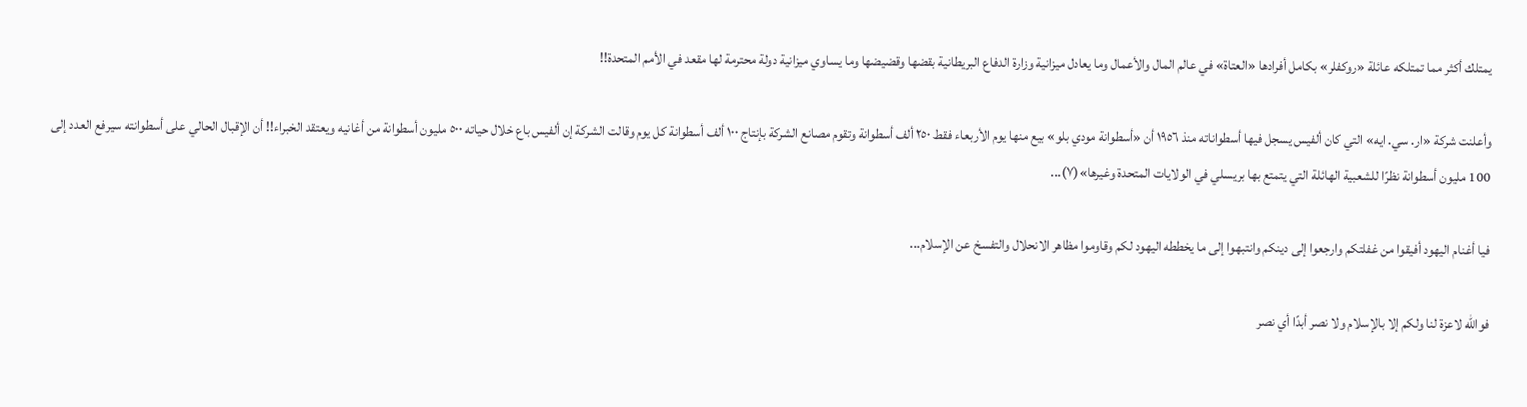يمتلك أكثر مما تمتلكه عائلة «روكفلر» بكامل أفرادها «العتاة» في عالم المال والأعمال وما يعادل ميزانية وزارة الدفاع البريطانية بقضها وقضيضها وما يساوي ميزانية دولة محترمة لها مقعد في الأمم المتحدة!!

وأعلنت شركة «ار. سي. ايه» التي كان ألفيس يسجل فيها أسطواناته منذ ١٩٥٦ أن «أسطوانة مودي بلو» بيع منها يوم الأربعاء فقط ٢٥٠ ألف أسطوانة وتقوم مصانع الشركة بإنتاج ۱۰۰ ألف أسطوانة كل يوم وقالت الشركة إن ألفيس باع خلال حياته ٥٠٠ مليون أسطوانة من أغانيه ويعتقد الخبراء!! أن الإقبال الحالي على أسطوانته سيرفع العدد إلى 100 مليون أسطوانة نظرًا للشعبية الهائلة التي يتمتع بها بريسلي في الولايات المتحدة وغيرها»(۷)...

فيا أغنام اليهود أفيقوا من غفلتكم وارجعوا إلى دينكم وانتبهوا إلى ما يخططه اليهود لكم وقاوموا مظاهر الانحلال والتفسخ عن الإسلام...

فوالله لاعزة لنا ولكم إلا بالإسلام ولا نصر أبدًا أي نصر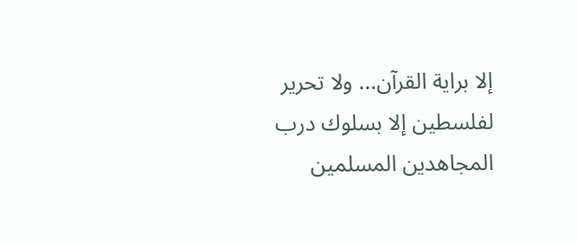إلا براية القرآن... ولا تحرير لفلسطين إلا بسلوك درب المجاهدين المسلمين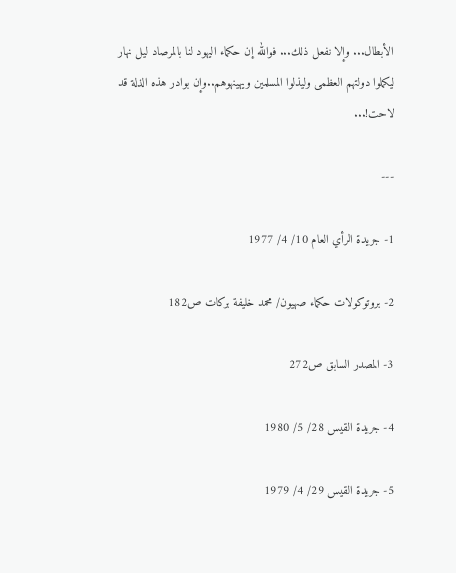الأبطال... وإلا نفعل ذلك... فوالله إن حكماء اليهود لنا بالمرصاد ليل نهار ليكملوا دولتهم العظمى وليذلوا المسلمين ويهينهوهم..وإن بوادر هذه الذلة قد لاحت!...

---

1- جريدة الرأي العام 10/ 4/ 1977

2- بروتوكولات حكماء صهيون/ محمد خليفة بركات ص182

3- المصدر السابق ص272

4- جريدة القيس 28/ 5/ 1980

5- جريدة القيس 29/ 4/ 1979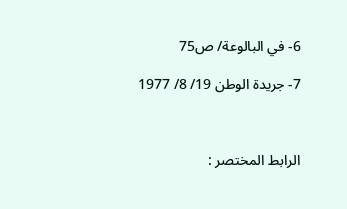6- في البالوعة/ ص75

7- جريدة الوطن 19/ 8/ 1977



الرابط المختصر :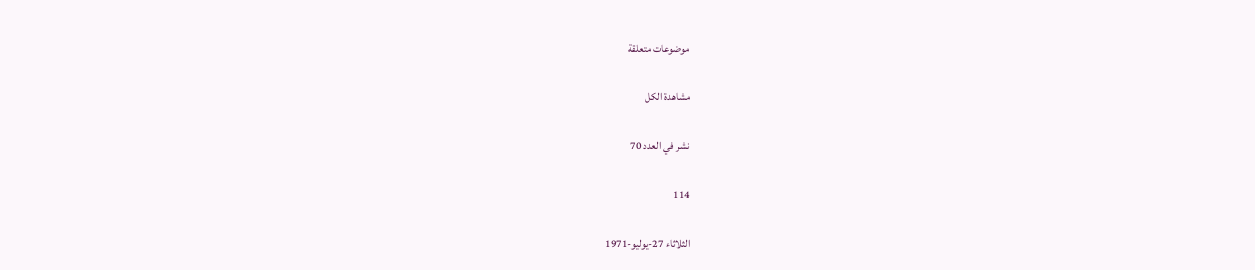موضوعات متعلقة

مشاهدة الكل

نشر في العدد 70

114

الثلاثاء 27-يوليو-1971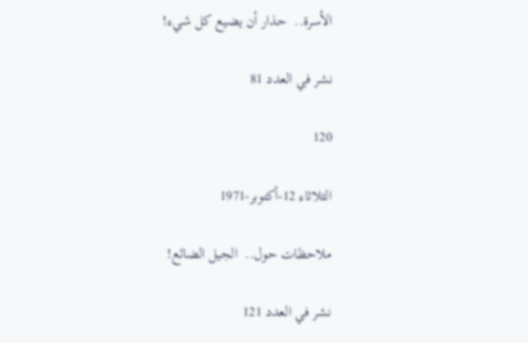الأسرة..  حذار أن يضيع كل شيء!

نشر في العدد 81

120

الثلاثاء 12-أكتوبر-1971

ملاحظات حول..  الجيل الضائع!

نشر في العدد 121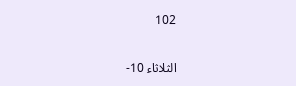102

الثلاثاء 10-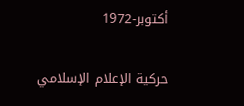أكتوبر-1972

حركية الإعلام الإسلامي